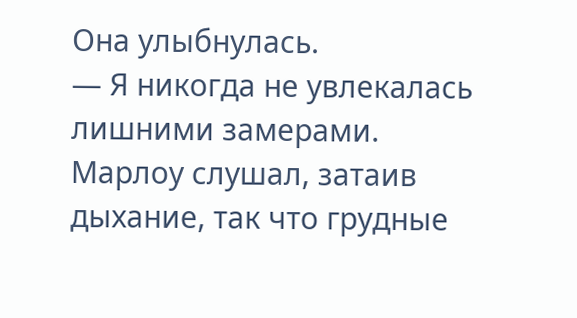Она улыбнулась.
— Я никогда не увлекалась лишними замерами.
Марлоу слушал, затаив дыхание, так что грудные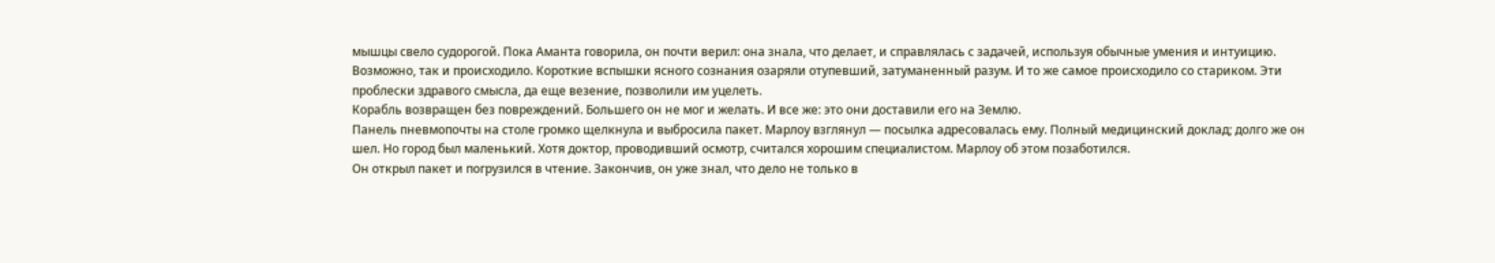мышцы свело судорогой. Пока Аманта говорила, он почти верил: она знала, что делает, и справлялась с задачей, используя обычные умения и интуицию. Возможно, так и происходило. Короткие вспышки ясного сознания озаряли отупевший, затуманенный разум. И то же самое происходило со стариком. Эти проблески здравого смысла, да еще везение, позволили им уцелеть.
Корабль возвращен без повреждений. Большего он не мог и желать. И все же: это они доставили его на Землю.
Панель пневмопочты на столе громко щелкнула и выбросила пакет. Марлоу взглянул — посылка адресовалась ему. Полный медицинский доклад; долго же он шел. Но город был маленький. Хотя доктор, проводивший осмотр, считался хорошим специалистом. Марлоу об этом позаботился.
Он открыл пакет и погрузился в чтение. Закончив, он уже знал, что дело не только в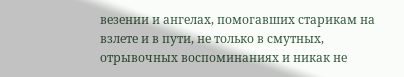везении и ангелах, помогавших старикам на взлете и в пути, не только в смутных, отрывочных воспоминаниях и никак не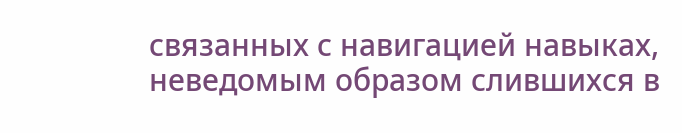связанных с навигацией навыках, неведомым образом слившихся в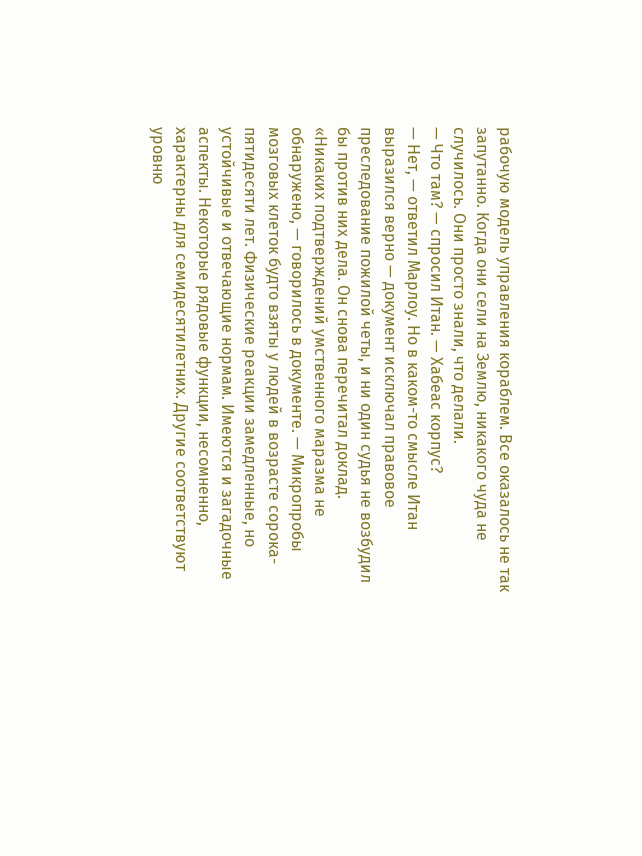рабочую модель управления кораблем. Все оказалось не так запутанно. Когда они сели на Землю, никакого чуда не случилось. Они просто знали, что делали.
— Что там? — спросил Итан. — Хабеас корпус?
— Нет, — ответил Марлоу. Но в каком-то смысле Итан выразился верно — документ исключал правовое преследование пожилой четы, и ни один судья не возбудил бы против них дела. Он снова перечитал доклад.
«Никаких подтверждений умственного маразма не обнаружено, — говорилось в документе. — Микропробы мозговых клеток будто взяты у людей в возрасте сорока-пятидесяти лет. Физические реакции замедленные, но устойчивые и отвечающие нормам. Имеются и загадочные аспекты. Некоторые рядовые функции, несомненно, характерны для семидесятилетних. Другие соответствуют уровню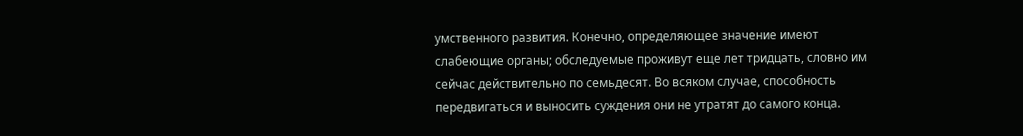умственного развития. Конечно, определяющее значение имеют слабеющие органы; обследуемые проживут еще лет тридцать, словно им сейчас действительно по семьдесят. Во всяком случае, способность передвигаться и выносить суждения они не утратят до самого конца.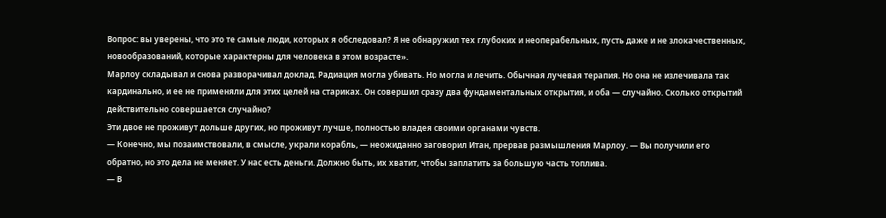Вопрос: вы уверены, что это те самые люди, которых я обследовал? Я не обнаружил тех глубоких и неоперабельных, пусть даже и не злокачественных, новообразований, которые характерны для человека в этом возрасте».
Марлоу складывал и снова разворачивал доклад. Радиация могла убивать. Но могла и лечить. Обычная лучевая терапия. Но она не излечивала так кардинально, и ее не применяли для этих целей на стариках. Он совершил сразу два фундаментальных открытия, и оба — случайно. Сколько открытий действительно совершается случайно?
Эти двое не проживут дольше других, но проживут лучше, полностью владея своими органами чувств.
— Конечно, мы позаимствовали, в смысле, украли корабль, — неожиданно заговорил Итан, прервав размышления Марлоу. — Вы получили его обратно, но это дела не меняет. У нас есть деньги. Должно быть, их хватит, чтобы заплатить за большую часть топлива.
— В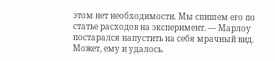этом нет необходимости. Мы спишем его по статье расходов на эксперимент. — Марлоу постарался напустить на себя мрачный вид. Может, ему и удалось.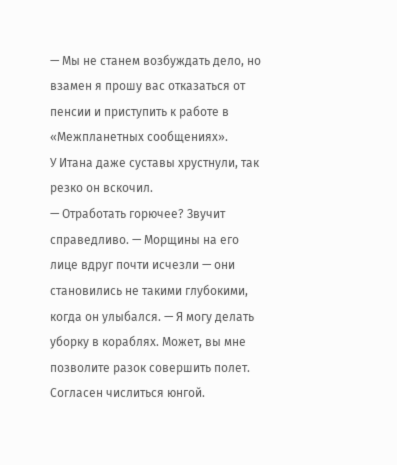— Мы не станем возбуждать дело, но взамен я прошу вас отказаться от пенсии и приступить к работе в «Межпланетных сообщениях».
У Итана даже суставы хрустнули, так резко он вскочил.
— Отработать горючее? Звучит справедливо. — Морщины на его лице вдруг почти исчезли — они становились не такими глубокими, когда он улыбался. — Я могу делать уборку в кораблях. Может, вы мне позволите разок совершить полет. Согласен числиться юнгой.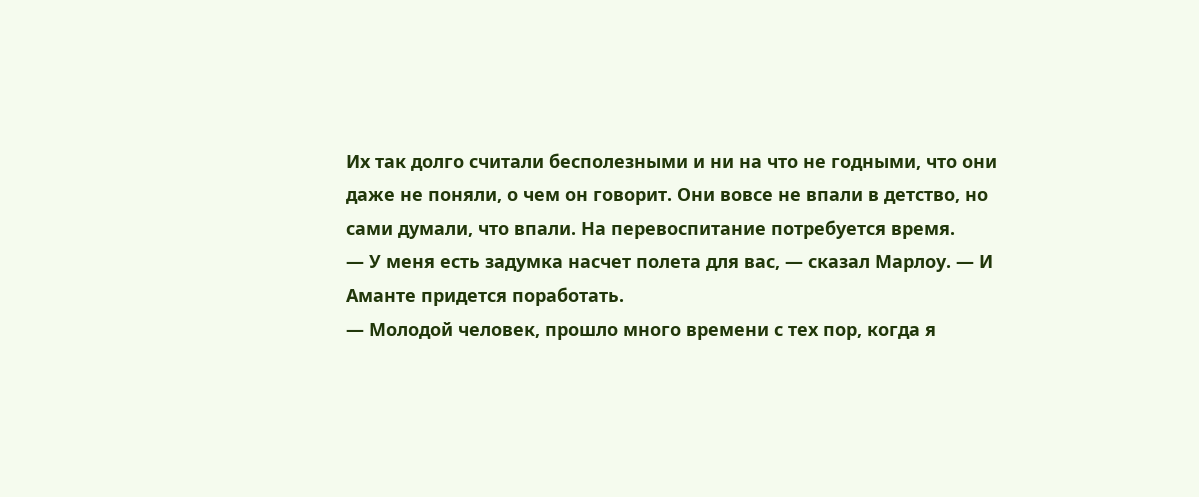Их так долго считали бесполезными и ни на что не годными, что они даже не поняли, о чем он говорит. Они вовсе не впали в детство, но сами думали, что впали. На перевоспитание потребуется время.
— У меня есть задумка насчет полета для вас, — сказал Марлоу. — И Аманте придется поработать.
— Молодой человек, прошло много времени с тех пор, когда я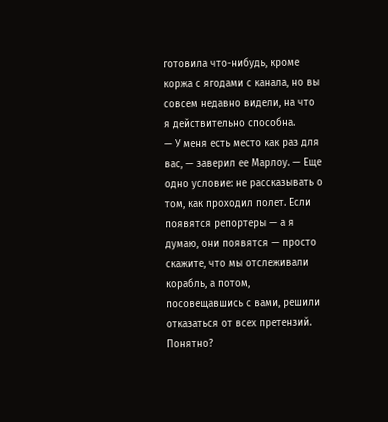готовила что-нибудь, кроме коржа с ягодами с канала, но вы совсем недавно видели, на что я действительно способна.
— У меня есть место как раз для вас, — заверил ее Марлоу. — Еще одно условие: не рассказывать о том, как проходил полет. Если появятся репортеры — а я думаю, они появятся — просто скажите, что мы отслеживали корабль, а потом, посовещавшись с вами, решили отказаться от всех претензий. Понятно?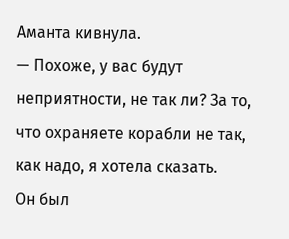Аманта кивнула.
— Похоже, у вас будут неприятности, не так ли? За то, что охраняете корабли не так, как надо, я хотела сказать.
Он был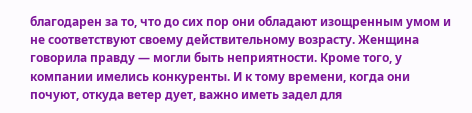благодарен за то, что до сих пор они обладают изощренным умом и не соответствуют своему действительному возрасту. Женщина говорила правду — могли быть неприятности. Кроме того, у компании имелись конкуренты. И к тому времени, когда они почуют, откуда ветер дует, важно иметь задел для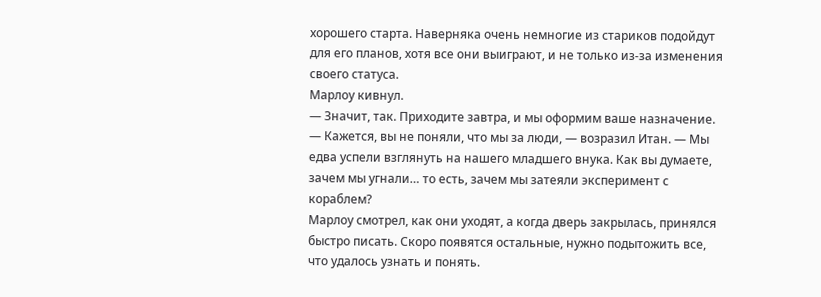хорошего старта. Наверняка очень немногие из стариков подойдут для его планов, хотя все они выиграют, и не только из-за изменения своего статуса.
Марлоу кивнул.
— Значит, так. Приходите завтра, и мы оформим ваше назначение.
— Кажется, вы не поняли, что мы за люди, — возразил Итан. — Мы едва успели взглянуть на нашего младшего внука. Как вы думаете, зачем мы угнали… то есть, зачем мы затеяли эксперимент с кораблем?
Марлоу смотрел, как они уходят, а когда дверь закрылась, принялся быстро писать. Скоро появятся остальные, нужно подытожить все, что удалось узнать и понять.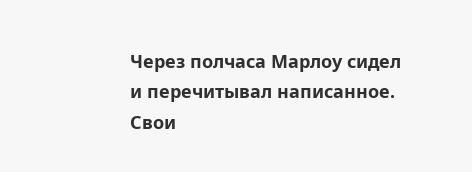Через полчаса Марлоу сидел и перечитывал написанное. Свои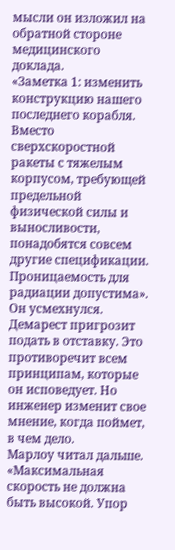мысли он изложил на обратной стороне медицинского доклада.
«Заметка 1: изменить конструкцию нашего последнего корабля. Вместо сверхскоростной ракеты с тяжелым корпусом, требующей предельной физической силы и выносливости, понадобятся совсем другие спецификации. Проницаемость для радиации допустима».
Он усмехнулся. Демарест пригрозит подать в отставку. Это противоречит всем принципам, которые он исповедует. Но инженер изменит свое мнение, когда поймет, в чем дело.
Марлоу читал дальше.
«Максимальная скорость не должна быть высокой. Упор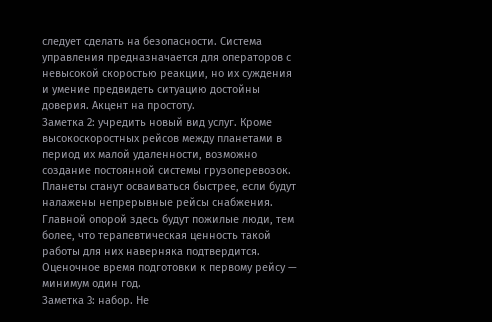следует сделать на безопасности. Система управления предназначается для операторов с невысокой скоростью реакции, но их суждения и умение предвидеть ситуацию достойны доверия. Акцент на простоту.
Заметка 2: учредить новый вид услуг. Кроме высокоскоростных рейсов между планетами в период их малой удаленности, возможно создание постоянной системы грузоперевозок. Планеты станут осваиваться быстрее, если будут налажены непрерывные рейсы снабжения. Главной опорой здесь будут пожилые люди, тем более, что терапевтическая ценность такой работы для них наверняка подтвердится. Оценочное время подготовки к первому рейсу — минимум один год.
Заметка 3: набор. Не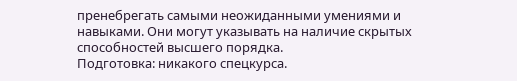пренебрегать самыми неожиданными умениями и навыками. Они могут указывать на наличие скрытых способностей высшего порядка.
Подготовка: никакого спецкурса.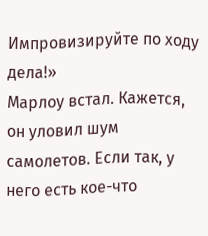Импровизируйте по ходу дела!»
Марлоу встал. Кажется, он уловил шум самолетов. Если так, у него есть кое-что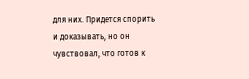для них. Придется спорить и доказывать, но он чувствовал, что готов к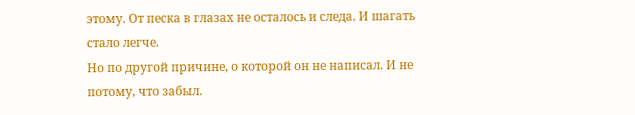этому. От песка в глазах не осталось и следа. И шагать стало легче.
Но по другой причине, о которой он не написал. И не потому, что забыл.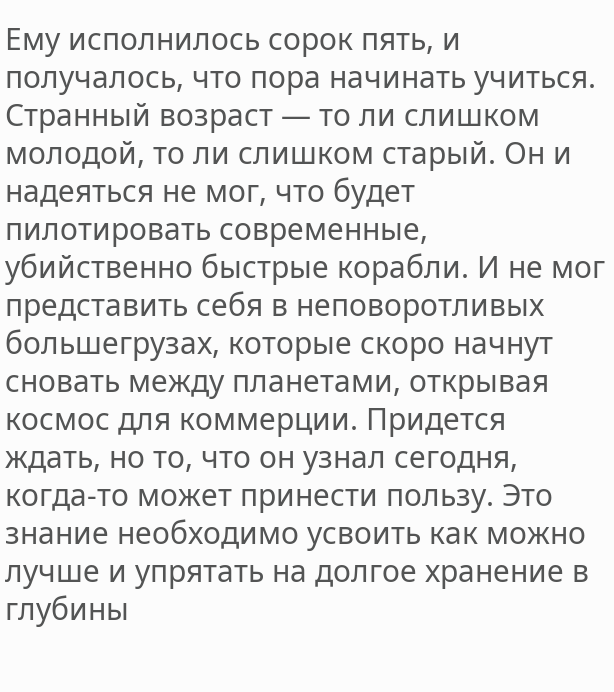Ему исполнилось сорок пять, и получалось, что пора начинать учиться. Странный возраст — то ли слишком молодой, то ли слишком старый. Он и надеяться не мог, что будет пилотировать современные, убийственно быстрые корабли. И не мог представить себя в неповоротливых большегрузах, которые скоро начнут сновать между планетами, открывая космос для коммерции. Придется ждать, но то, что он узнал сегодня, когда-то может принести пользу. Это знание необходимо усвоить как можно лучше и упрятать на долгое хранение в глубины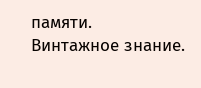памяти.
Винтажное знание.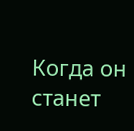Когда он станет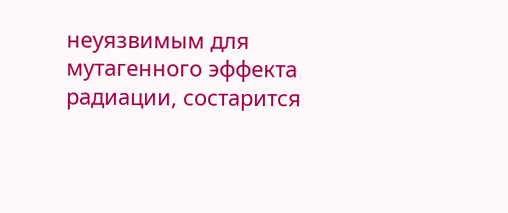неуязвимым для мутагенного эффекта радиации, состарится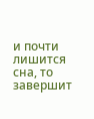и почти лишится сна, то завершит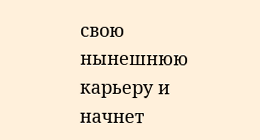свою нынешнюю карьеру и начнет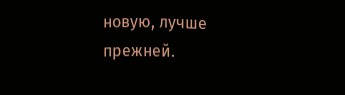новую, лучше прежней.